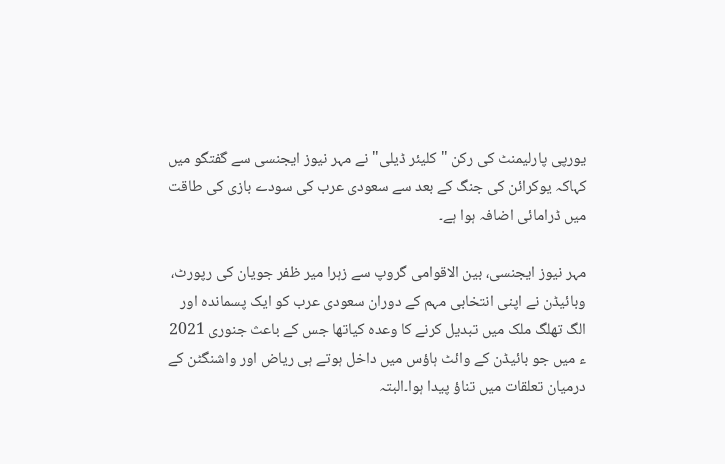یورپی پارلیمنٹ کی رکن "کلیئر ڈیلی" نے مہر نیوز ایجنسی سے گفتگو میں کہاکہ یوکرائن کی جنگ کے بعد سے سعودی عرب کی سودے بازی کی طاقت میں ڈرامائی اضافہ ہوا ہے۔

مہر نیوز ایجنسی، بین الاقوامی گروپ سے زہرا میر ظفر جویان کی رپورٹ، وبائیڈن نے اپنی انتخابی مہم کے دوران سعودی عرب کو ایک پسماندہ اور الگ تھلگ ملک میں تبدیل کرنے کا وعدہ کیاتھا جس کے باعث جنوری 2021 ء میں جو بائیڈن کے وائٹ ہاؤس میں داخل ہوتے ہی ریاض اور واشنگٹن کے درمیان تعلقات میں تناؤ پیدا ہوا۔البتہ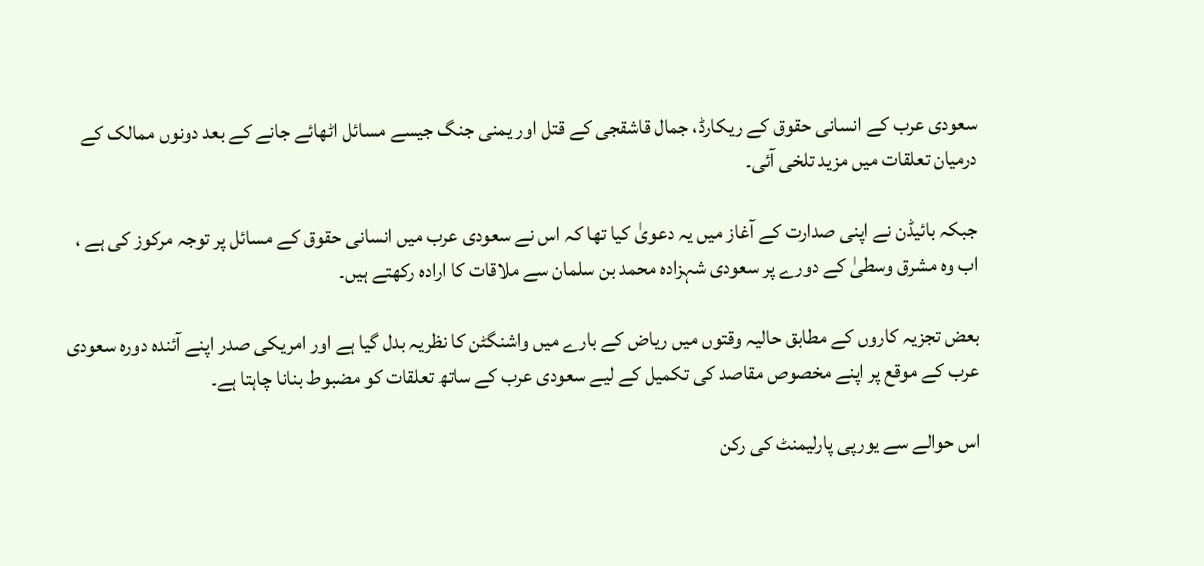سعودی عرب کے انسانی حقوق کے ریکارڈ، جمال قاشقجی کے قتل اور یمنی جنگ جیسے مسائل اٹھائے جانے کے بعد دونوں ممالک کے درمیان تعلقات میں مزید تلخی آئی۔

جبکہ بائیڈن نے اپنی صدارت کے آغاز میں یہ دعویٰ کیا تھا کہ اس نے سعودی عرب میں انسانی حقوق کے مسائل پر توجہ مرکوز کی ہے ، اب وہ مشرق وسطیٰ کے دورے پر سعودی شہزادہ محمد بن سلمان سے ملاقات کا ارادہ رکھتے ہیں۔

بعض تجزیہ کاروں کے مطابق حالیہ وقتوں میں ریاض کے بارے میں واشنگٹن کا نظریہ بدل گیا ہے اور امریکی صدر اپنے آئندہ دورہ سعودی عرب کے موقع پر اپنے مخصوص مقاصد کی تکمیل کے لیے سعودی عرب کے ساتھ تعلقات کو مضبوط بنانا چاہتا ہے۔

اس حوالے سے یورپی پارلیمنٹ کی رکن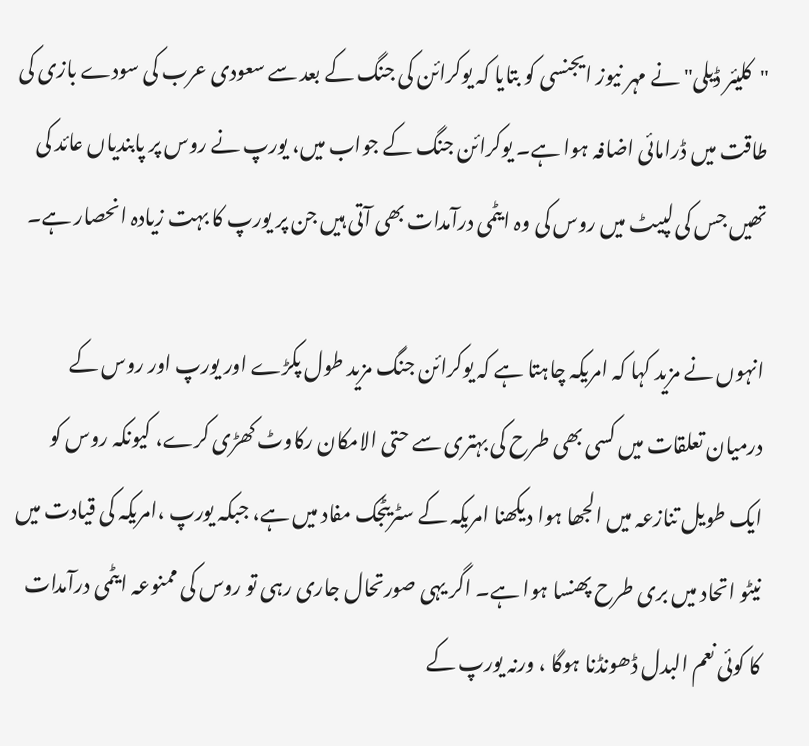"کلیئر ڈیلی" نے مہر نیوز ایجنسی کو بتایا کہ یوکرائن کی جنگ کے بعد سے سعودی عرب کی سودے بازی کی طاقت میں ڈرامائی اضافہ ہوا ہے۔ یوکرائن جنگ کے جواب میں، یورپ نے روس پر پابندیاں عائد کی تھیں جس کی لپیٹ میں روس کی وہ ایٹمی درآمدات بھی آتی ہیں جن پر یورپ کا بہت زیادہ انحصار ہے۔

انہوں نے مزید کہا کہ امریکہ چاہتا ہے کہ یوکرائن جنگ مزید طول پکڑے اور یورپ اور روس کے درمیان تعلقات میں کسی بھی طرح کی بہتری سے حتی الامکان رکاوٹ کھڑی کرے، کیونکہ روس کو ایک طویل تنازعہ میں الجھا ہوا دیکھنا امریکہ کے سٹریٹجک مفاد میں ہے، جبکہ یورپ ،امریکہ کی قیادت میں نیٹو اتحاد میں بری طرح پھنسا ہوا ہے۔ اگر یہی صورتحال جاری رہی تو روس کی ممنوعہ ایٹمی درآمدات کا کوئی نعم البدل ڈھونڈنا ہوگا ، ورنہ یورپ کے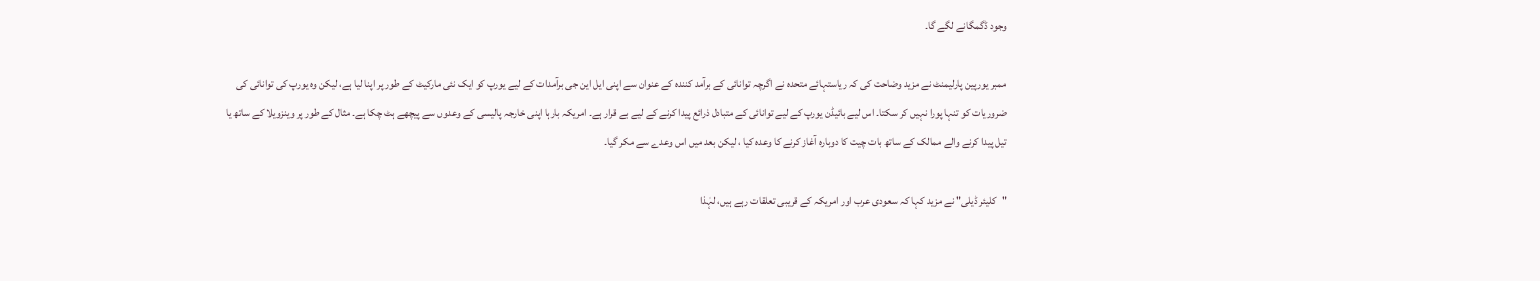وجود ڈگمگانے لگے گا۔

ممبر یورپین پارلیمنٹ نے مزید وضاحت کی کہ ریاستہائے متحدہ نے اگرچہ توانائی کے برآمد کنندہ کے عنوان سے اپنی ایل این جی برآمدات کے لیے یورپ کو ایک نئی مارکیٹ کے طور پر اپنا لیا ہے، لیکن وہ یورپ کی توانائی کی ضروریات کو تنہا پورا نہیں کر سکتا۔ اس لیے بائیڈن یورپ کے لیے توانائی کے متبادل ذرائع پیدا کرنے کے لیے بے قرار ہے۔ امریکہ بارہا اپنی خارجہ پالیسی کے وعدوں سے پیچھے ہٹ چکا ہے۔ مثال کے طور پر وینزویلا کے ساتھ یا تیل پیدا کرنے والے ممالک کے ساتھ بات چیت کا دوبارہ آغاز کرنے کا وعدہ کیا ، لیکن بعد میں اس وعدے سے مکر گیا۔

"کلیئر ڈیلی" نے مزید کہا کہ سعودی عرب اور امریکہ کے قریبی تعلقات رہے ہیں، لہٰذا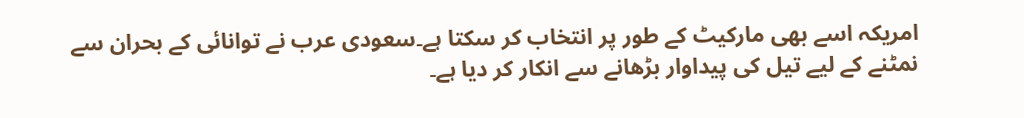امریکہ اسے بھی مارکیٹ کے طور پر انتخاب کر سکتا ہے۔سعودی عرب نے توانائی کے بحران سے نمٹنے کے لیے تیل کی پیداوار بڑھانے سے انکار کر دیا ہے۔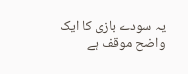یہ سودے بازی کا ایک واضح موقف ہے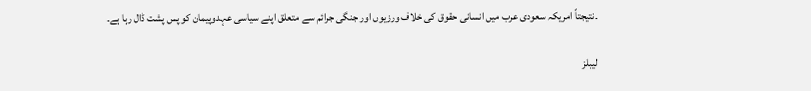۔نتیجتاً امریکہ سعودی عرب میں انسانی حقوق کی خلاف ورزیوں اور جنگی جرائم سے متعلق اپنے سیاسی عہدوپیمان کو پس پشت ڈال رہا ہے۔

لیبلز